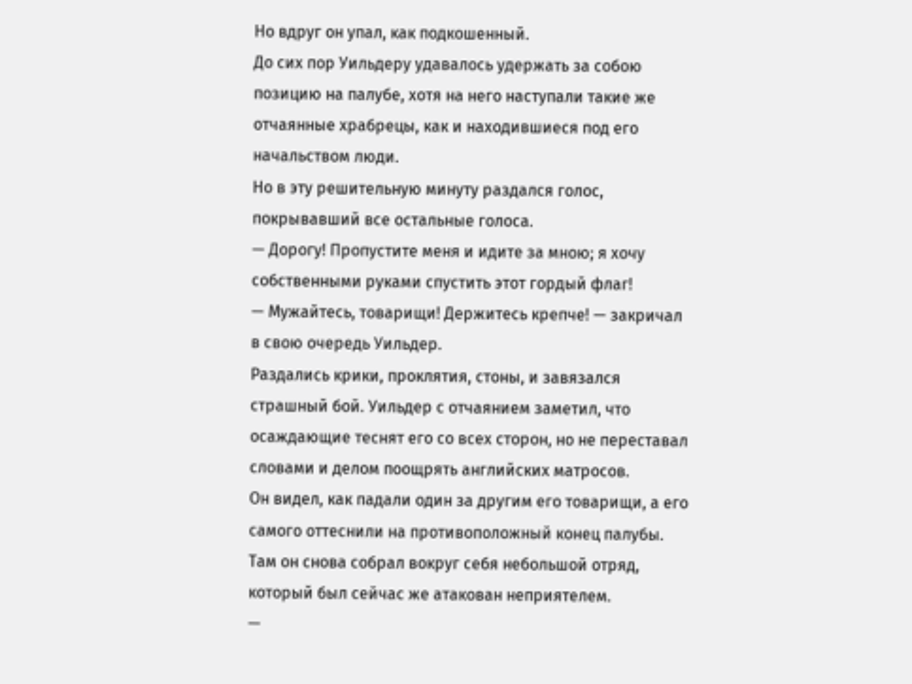Но вдруг он упал, как подкошенный.
До сих пор Уильдеру удавалось удержать за собою позицию на палубе, хотя на него наступали такие же отчаянные храбрецы, как и находившиеся под его начальством люди.
Но в эту решительную минуту раздался голос, покрывавший все остальные голоса.
— Дорогу! Пропустите меня и идите за мною; я хочу собственными руками спустить этот гордый флаг!
— Мужайтесь, товарищи! Держитесь крепче! — закричал в свою очередь Уильдер.
Раздались крики, проклятия, стоны, и завязался страшный бой. Уильдер с отчаянием заметил, что осаждающие теснят его со всех сторон, но не переставал словами и делом поощрять английских матросов.
Он видел, как падали один за другим его товарищи, а его самого оттеснили на противоположный конец палубы. Там он снова собрал вокруг себя небольшой отряд, который был сейчас же атакован неприятелем.
—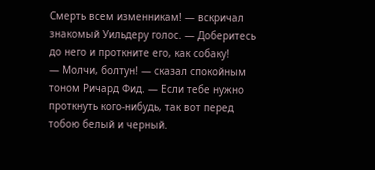Смерть всем изменникам! — вскричал знакомый Уильдеру голос. — Доберитесь до него и проткните его, как собаку!
— Молчи, болтун! — сказал спокойным тоном Ричард Фид. — Если тебе нужно проткнуть кого-нибудь, так вот перед тобою белый и черный.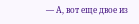— А, вот еще двое из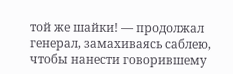той же шайки! — продолжал генерал, замахиваясь саблею, чтобы нанести говорившему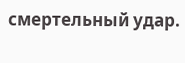смертельный удар.